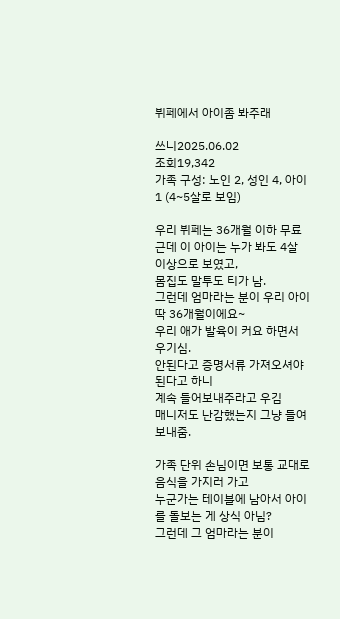뷔페에서 아이좀 봐주래

쓰니2025.06.02
조회19,342
가족 구성: 노인 2, 성인 4, 아이 1 (4~5살로 보임)

우리 뷔페는 36개월 이하 무료
근데 이 아이는 누가 봐도 4살 이상으로 보였고,
몸집도 말투도 티가 남.
그런데 엄마라는 분이 우리 아이 딱 36개월이에요~
우리 애가 발육이 커요 하면서 우기심.
안된다고 증명서류 가져오셔야 된다고 하니
계속 들어보내주라고 우김
매니저도 난감했는지 그냥 들여보내줌.

가족 단위 손님이면 보통 교대로 음식을 가지러 가고
누군가는 테이블에 남아서 아이를 돌보는 게 상식 아님?
그런데 그 엄마라는 분이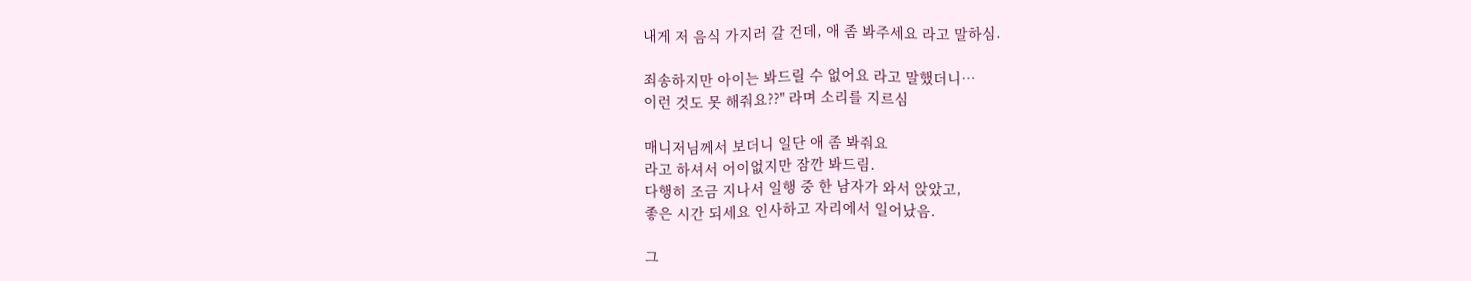내게 저 음식 가지러 갈 건데, 애 좀 봐주세요 라고 말하심.

죄송하지만 아이는 봐드릴 수 없어요 라고 말했더니…
이런 것도 못 해줘요??" 라며 소리를 지르심

매니저님께서 보더니 일단 애 좀 봐줘요
라고 하셔서 어이없지만 잠깐 봐드림.
다행히 조금 지나서 일행 중 한 남자가 와서 앉았고,
좋은 시간 되세요 인사하고 자리에서 일어났음.

그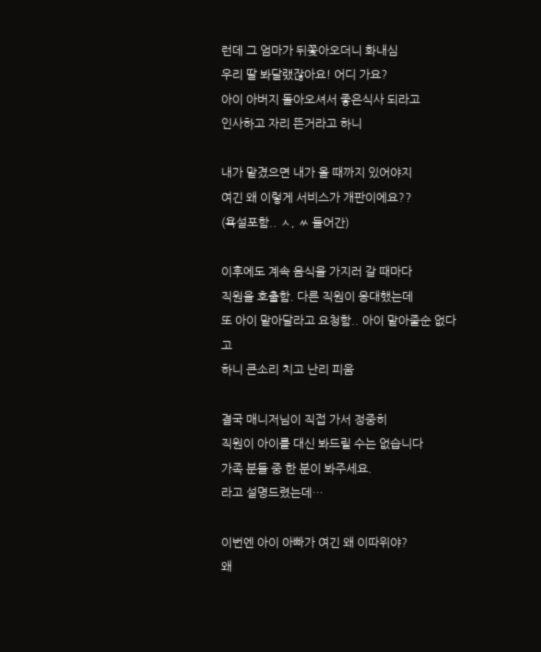런데 그 엄마가 뒤쫓아오더니 화내심
우리 딸 봐달랬잖아요! 어디 가요?
아이 아버지 돌아오셔서 좋은식사 되라고
인사하고 자리 뜬거라고 하니

내가 맡겼으면 내가 올 때까지 있어야지
여긴 왜 이렇게 서비스가 개판이에요??
(욕설포함.. ㅅ, ㅆ 들어간)

이후에도 계속 음식을 가지러 갈 때마다
직원을 호출함. 다른 직원이 응대했는데
또 아이 맡아달라고 요청함.. 아이 맡아줄순 없다고
하니 큰소리 치고 난리 피움

결국 매니저님이 직접 가서 정중히
직원이 아이를 대신 봐드릴 수는 없습니다
가족 분들 중 한 분이 봐주세요.
라고 설명드렸는데…

이번엔 아이 아빠가 여긴 왜 이따위야?
왜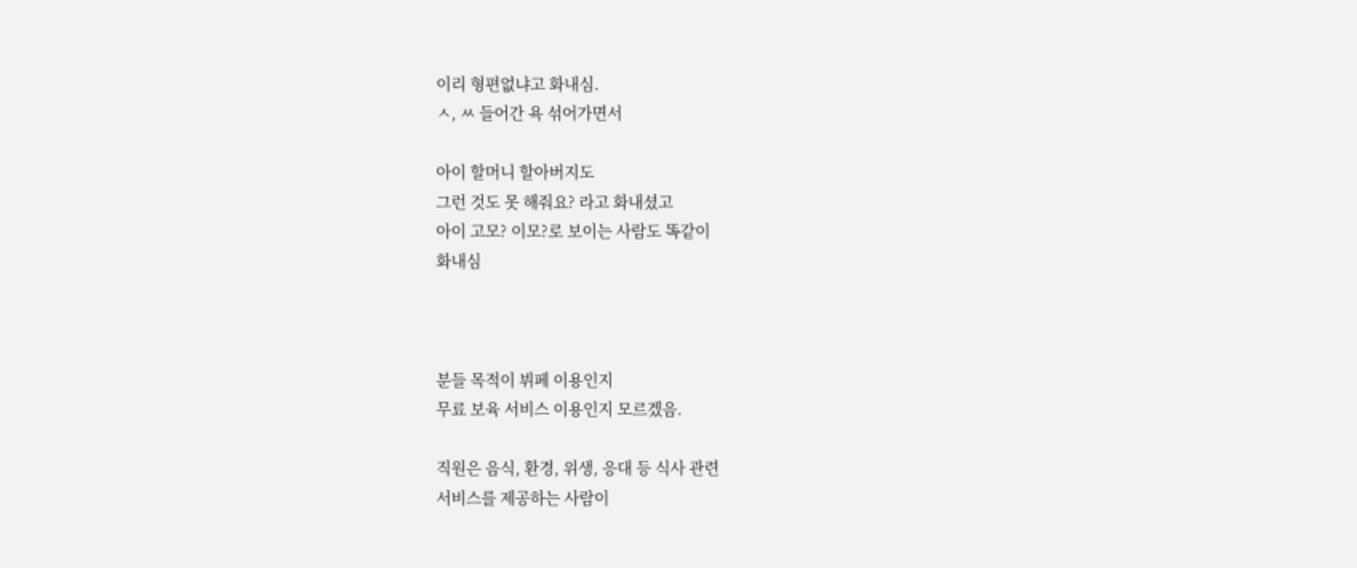이리 형편없냐고 화내심.
ㅅ, ㅆ 들어간 욕 섞어가면서

아이 할머니 할아버지도
그런 것도 못 해줘요? 라고 화내셨고
아이 고모? 이모?로 보이는 사람도 똑같이
화내심



분들 목적이 뷔페 이용인지
무료 보육 서비스 이용인지 모르겠음.

직원은 음식, 환경, 위생, 응대 등 식사 관련
서비스를 제공하는 사람이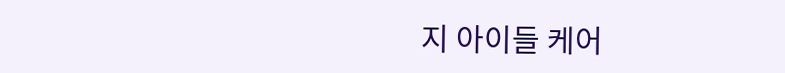지 아이들 케어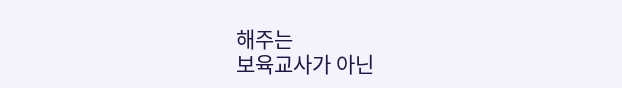해주는
보육교사가 아닌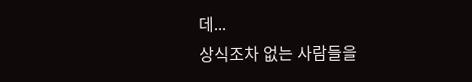데...
상식조차 없는 사람들을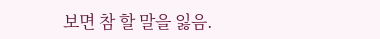보면 참 할 말을 잃음.